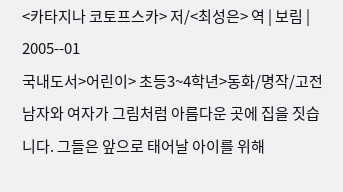<카타지나 코토프스카> 저/<최성은> 역 | 보림 | 2005--01
국내도서>어린이> 초등3~4학년>동화/명작/고전
남자와 여자가 그림처럼 아름다운 곳에 집을 짓습니다. 그들은 앞으로 태어날 아이를 위해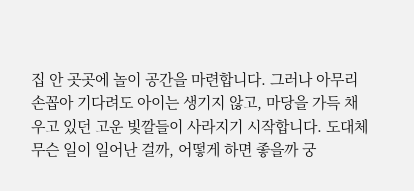집 안 곳곳에 놀이 공간을 마련합니다. 그러나 아무리 손꼽아 기다려도 아이는 생기지 않고, 마당을 가득 채우고 있던 고운 빛깔들이 사라지기 시작합니다. 도대체 무슨 일이 일어난 걸까, 어떻게 하면 좋을까 궁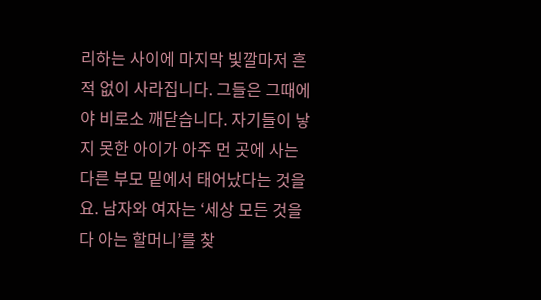리하는 사이에 마지막 빛깔마저 흔적 없이 사라집니다. 그들은 그때에야 비로소 깨닫습니다. 자기들이 낳지 못한 아이가 아주 먼 곳에 사는 다른 부모 밑에서 태어났다는 것을요. 남자와 여자는 ‘세상 모든 것을 다 아는 할머니’를 찾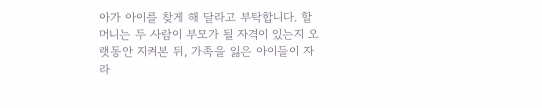아가 아이를 찾게 해 달라고 부탁합니다. 할머니는 두 사람이 부모가 될 자격이 있는지 오랫동안 지켜본 뒤, 가족을 잃은 아이들이 자라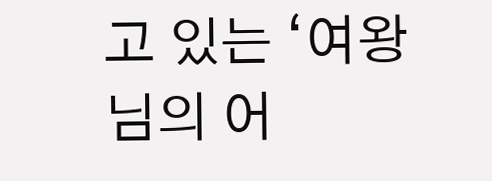고 있는 ‘여왕님의 어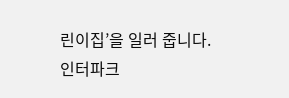린이집’을 일러 줍니다. 인터파크